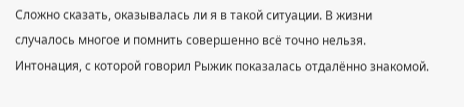Сложно сказать, оказывалась ли я в такой ситуации. В жизни случалось многое и помнить совершенно всё точно нельзя. Интонация, с которой говорил Рыжик показалась отдалённо знакомой.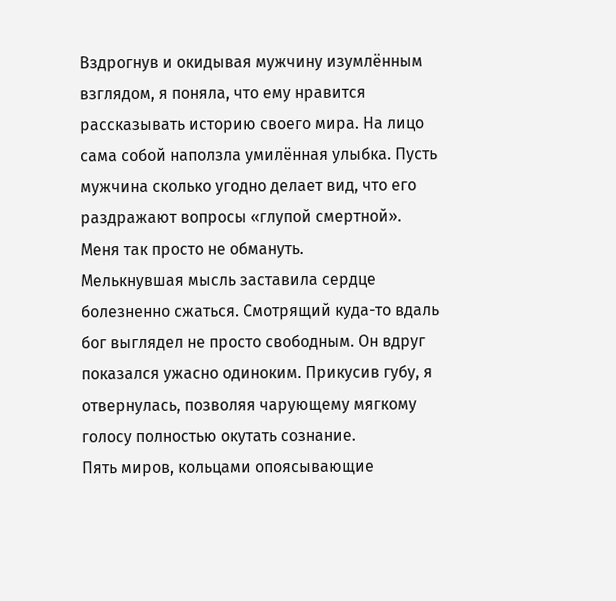Вздрогнув и окидывая мужчину изумлённым взглядом, я поняла, что ему нравится рассказывать историю своего мира. На лицо сама собой наползла умилённая улыбка. Пусть мужчина сколько угодно делает вид, что его раздражают вопросы «глупой смертной». Меня так просто не обмануть.
Мелькнувшая мысль заставила сердце болезненно сжаться. Смотрящий куда-то вдаль бог выглядел не просто свободным. Он вдруг показался ужасно одиноким. Прикусив губу, я отвернулась, позволяя чарующему мягкому голосу полностью окутать сознание.
Пять миров, кольцами опоясывающие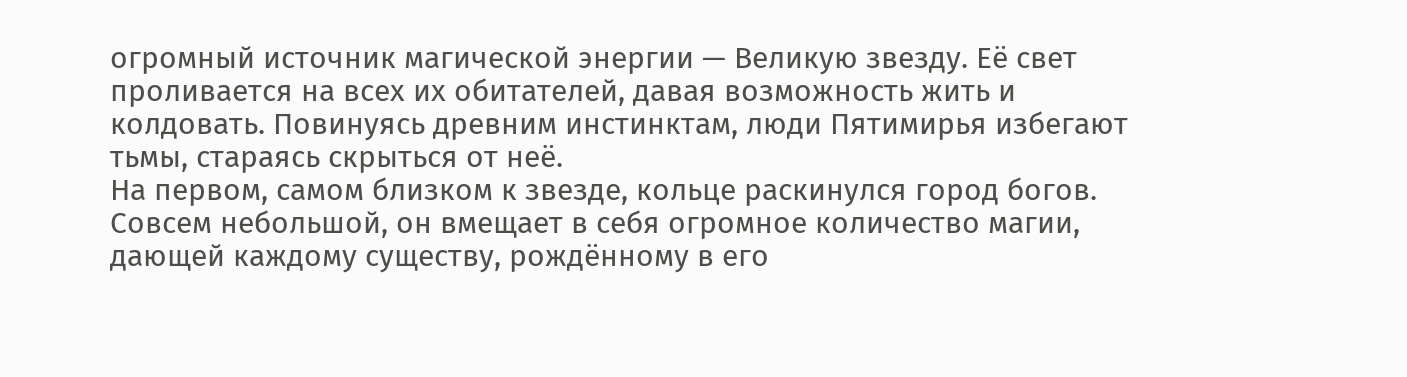огромный источник магической энергии — Великую звезду. Её свет проливается на всех их обитателей, давая возможность жить и колдовать. Повинуясь древним инстинктам, люди Пятимирья избегают тьмы, стараясь скрыться от неё.
На первом, самом близком к звезде, кольце раскинулся город богов. Совсем небольшой, он вмещает в себя огромное количество магии, дающей каждому существу, рождённому в его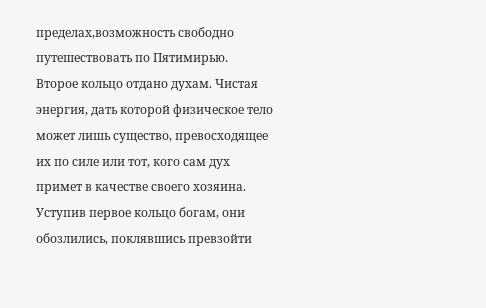пределах,возможность свободно путешествовать по Пятимирью.
Второе кольцо отдано духам. Чистая энергия, дать которой физическое тело может лишь существо, превосходящее их по силе или тот, кого сам дух примет в качестве своего хозяина. Уступив первое кольцо богам, они обозлились, поклявшись превзойти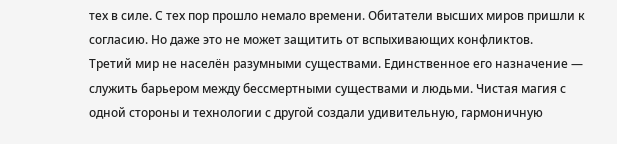тех в силе. С тех пор прошло немало времени. Обитатели высших миров пришли к согласию. Но даже это не может защитить от вспыхивающих конфликтов.
Третий мир не населён разумными существами. Единственное его назначение — служить барьером между бессмертными существами и людьми. Чистая магия с одной стороны и технологии с другой создали удивительную, гармоничную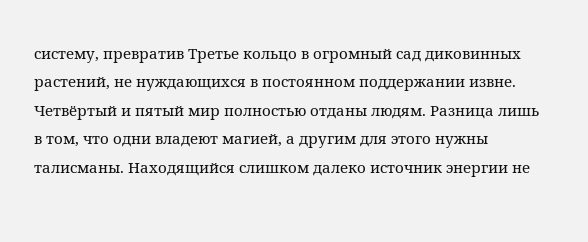систему, превратив Третье кольцо в огромный сад диковинных растений, не нуждающихся в постоянном поддержании извне.
Четвёртый и пятый мир полностью отданы людям. Разница лишь в том, что одни владеют магией, а другим для этого нужны талисманы. Находящийся слишком далеко источник энергии не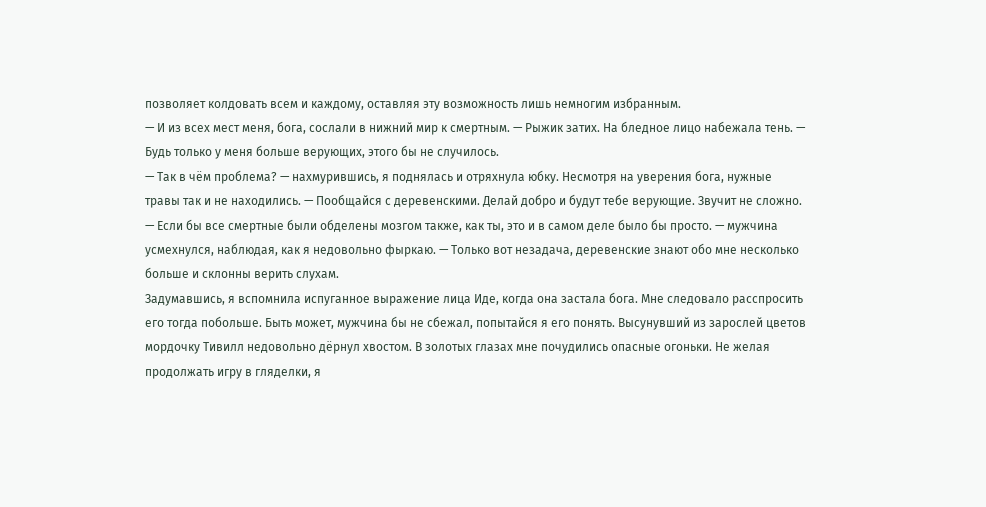позволяет колдовать всем и каждому, оставляя эту возможность лишь немногим избранным.
— И из всех мест меня, бога, сослали в нижний мир к смертным. — Рыжик затих. На бледное лицо набежала тень. — Будь только у меня больше верующих, этого бы не случилось.
— Так в чём проблема? — нахмурившись, я поднялась и отряхнула юбку. Несмотря на уверения бога, нужные травы так и не находились. — Пообщайся с деревенскими. Делай добро и будут тебе верующие. Звучит не сложно.
— Если бы все смертные были обделены мозгом также, как ты, это и в самом деле было бы просто. — мужчина усмехнулся, наблюдая, как я недовольно фыркаю. — Только вот незадача, деревенские знают обо мне несколько больше и склонны верить слухам.
Задумавшись, я вспомнила испуганное выражение лица Иде, когда она застала бога. Мне следовало расспросить его тогда побольше. Быть может, мужчина бы не сбежал, попытайся я его понять. Высунувший из зарослей цветов мордочку Тивилл недовольно дёрнул хвостом. В золотых глазах мне почудились опасные огоньки. Не желая продолжать игру в гляделки, я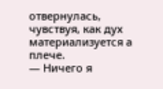отвернулась, чувствуя, как дух материализуется а плече.
— Ничего я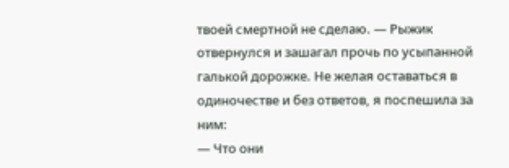твоей смертной не сделаю. — Рыжик отвернулся и зашагал прочь по усыпанной галькой дорожке. Не желая оставаться в одиночестве и без ответов, я поспешила за ним:
— Что они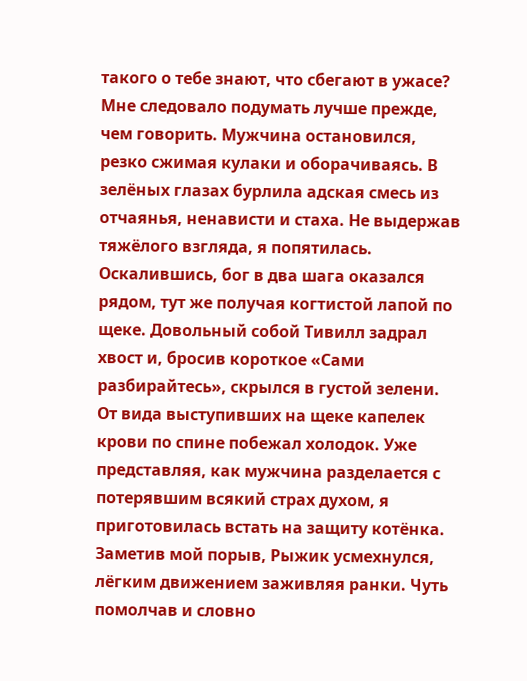такого о тебе знают, что сбегают в ужасе?
Мне следовало подумать лучше прежде, чем говорить. Мужчина остановился, резко сжимая кулаки и оборачиваясь. В зелёных глазах бурлила адская смесь из отчаянья, ненависти и стаха. Не выдержав тяжёлого взгляда, я попятилась. Оскалившись, бог в два шага оказался рядом, тут же получая когтистой лапой по щеке. Довольный собой Тивилл задрал хвост и, бросив короткое «Сами разбирайтесь», скрылся в густой зелени.
От вида выступивших на щеке капелек крови по спине побежал холодок. Уже представляя, как мужчина разделается с потерявшим всякий страх духом, я приготовилась встать на защиту котёнка. Заметив мой порыв, Рыжик усмехнулся, лёгким движением заживляя ранки. Чуть помолчав и словно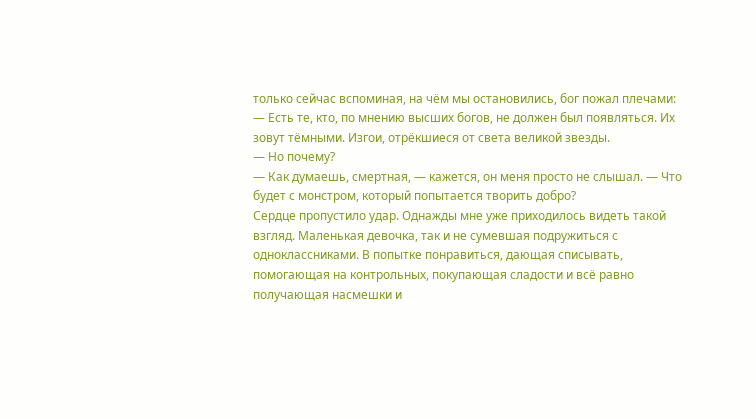только сейчас вспоминая, на чём мы остановились, бог пожал плечами:
— Есть те, кто, по мнению высших богов, не должен был появляться. Их зовут тёмными. Изгои, отрёкшиеся от света великой звезды.
— Но почему?
— Как думаешь, смертная, — кажется, он меня просто не слышал. — Что будет с монстром, который попытается творить добро?
Сердце пропустило удар. Однажды мне уже приходилось видеть такой взгляд. Маленькая девочка, так и не сумевшая подружиться с одноклассниками. В попытке понравиться, дающая списывать, помогающая на контрольных, покупающая сладости и всё равно получающая насмешки и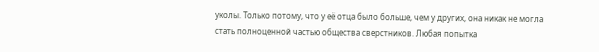уколы. Только потому, что у её отца было больше, чем у других, она никак не могла стать полноценной частью общества сверстников. Любая попытка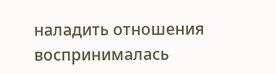наладить отношения воспринималась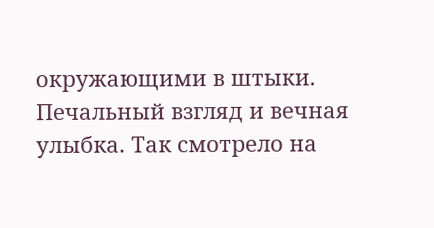окружающими в штыки. Печальный взгляд и вечная улыбка. Так смотрело на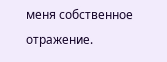меня собственное отражение.